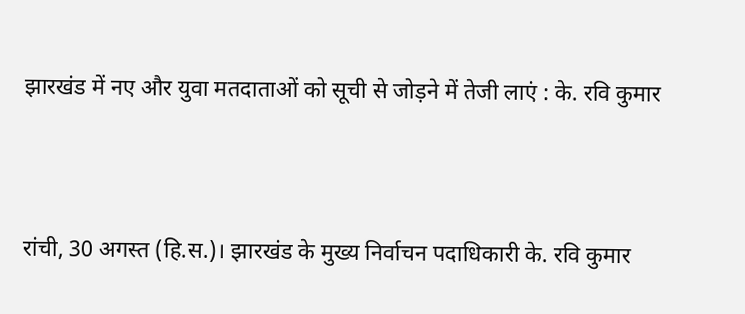झारखंड में नए और युवा मतदाताओं को सूची से जोड़ने में तेजी लाएं : के. रवि कुमार




रांची, 30 अगस्त (हि.स.)। झारखंड के मुख्य निर्वाचन पदाधिकारी के. रवि कुमार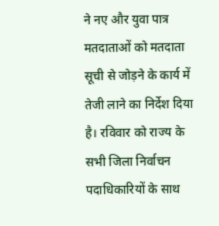ने नए और युवा पात्र मतदाताओं को मतदाता सूची से जोड़ने के कार्य में तेजी लाने का निर्देश दिया है। रविवार को राज्य के सभी जिला निर्वाचन पदाधिकारियों के साथ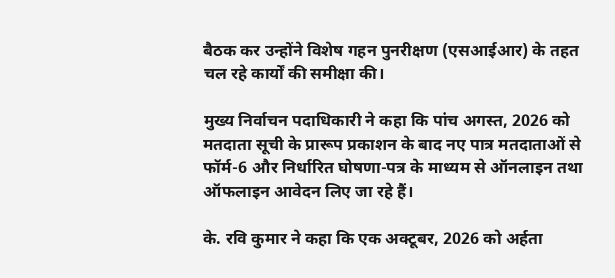बैठक कर उन्होंने विशेष गहन पुनरीक्षण (एसआईआर) के तहत चल रहे कार्यों की समीक्षा की।

मुख्य निर्वाचन पदाधिकारी ने कहा कि पांच अगस्त, 2026 को मतदाता सूची के प्रारूप प्रकाशन के बाद नए पात्र मतदाताओं से फॉर्म-6 और निर्धारित घोषणा-पत्र के माध्यम से ऑनलाइन तथा ऑफलाइन आवेदन लिए जा रहे हैं।

के. रवि कुमार ने कहा कि एक अक्टूबर, 2026 को अर्हता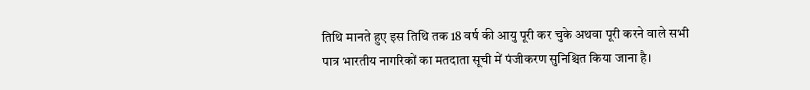तिथि मानते हुए इस तिथि तक 18 वर्ष की आयु पूरी कर चुके अथवा पूरी करने वाले सभी पात्र भारतीय नागरिकों का मतदाता सूची में पंजीकरण सुनिश्चित किया जाना है।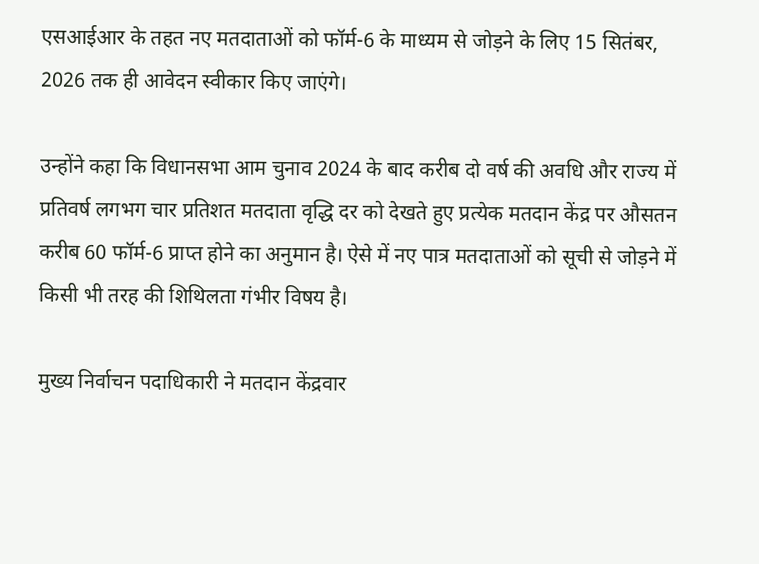एसआईआर के तहत नए मतदाताओं को फॉर्म-6 के माध्यम से जोड़ने के लिए 15 सितंबर, 2026 तक ही आवेदन स्वीकार किए जाएंगे।

उन्होंने कहा कि विधानसभा आम चुनाव 2024 के बाद करीब दो वर्ष की अवधि और राज्य में प्रतिवर्ष लगभग चार प्रतिशत मतदाता वृद्धि दर को देखते हुए प्रत्येक मतदान केंद्र पर औसतन करीब 60 फॉर्म-6 प्राप्त होने का अनुमान है। ऐसे में नए पात्र मतदाताओं को सूची से जोड़ने में किसी भी तरह की शिथिलता गंभीर विषय है।

मुख्य निर्वाचन पदाधिकारी ने मतदान केंद्रवार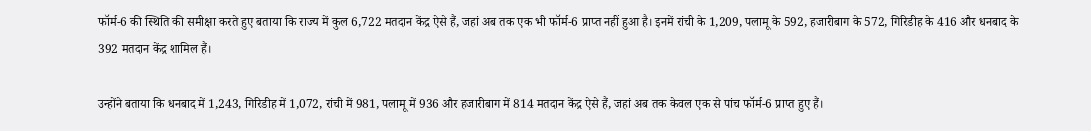फॉर्म-6 की स्थिति की समीक्षा करते हुए बताया कि राज्य में कुल 6,722 मतदान केंद्र ऐसे हैं, जहां अब तक एक भी फॉर्म-6 प्राप्त नहीं हुआ है। इनमें रांची के 1,209, पलामू के 592, हजारीबाग के 572, गिरिडीह के 416 और धनबाद के 392 मतदान केंद्र शामिल हैं।

उन्होंने बताया कि धनबाद में 1,243, गिरिडीह में 1,072, रांची में 981, पलामू में 936 और हजारीबाग में 814 मतदान केंद्र ऐसे हैं, जहां अब तक केवल एक से पांच फॉर्म-6 प्राप्त हुए हैं।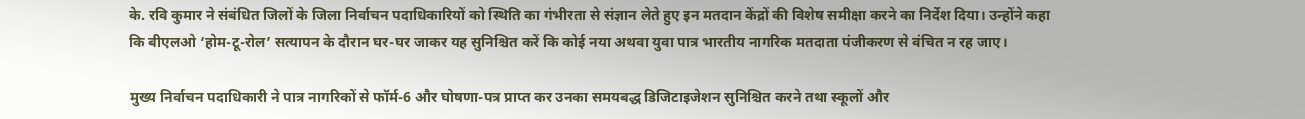के. रवि कुमार ने संबंधित जिलों के जिला निर्वाचन पदाधिकारियों को स्थिति का गंभीरता से संज्ञान लेते हुए इन मतदान केंद्रों की विशेष समीक्षा करने का निर्देश दिया। उन्होंने कहा कि बीएलओ ‘होम-टू-रोल’ सत्यापन के दौरान घर-घर जाकर यह सुनिश्चित करें कि कोई नया अथवा युवा पात्र भारतीय नागरिक मतदाता पंजीकरण से वंचित न रह जाए।

मुख्य निर्वाचन पदाधिकारी ने पात्र नागरिकों से फॉर्म-6 और घोषणा-पत्र प्राप्त कर उनका समयबद्ध डिजिटाइजेशन सुनिश्चित करने तथा स्कूलों और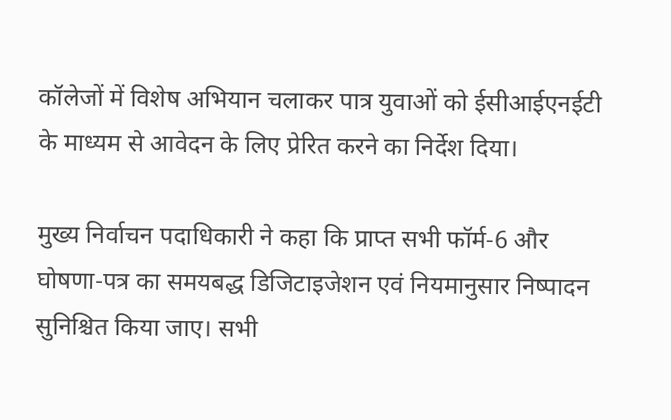कॉलेजों में विशेष अभियान चलाकर पात्र युवाओं को ईसीआईएनईटी के माध्यम से आवेदन के लिए प्रेरित करने का निर्देश दिया।

मुख्य निर्वाचन पदाधिकारी ने कहा कि प्राप्त सभी फॉर्म-6 और घोषणा-पत्र का समयबद्ध डिजिटाइजेशन एवं नियमानुसार निष्पादन सुनिश्चित किया जाए। सभी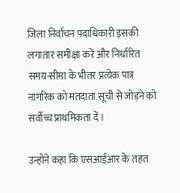जिला निर्वाचन पदाधिकारी इसकी लगातार समीक्षा करें और निर्धारित समय-सीमा के भीतर प्रत्येक पात्र नागरिक को मतदाता सूची से जोड़ने को सर्वोच्च प्राथमिकता दें।

उन्होंने कहा कि एसआईआर के तहत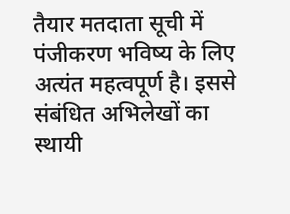तैयार मतदाता सूची में पंजीकरण भविष्य के लिए अत्यंत महत्वपूर्ण है। इससे संबंधित अभिलेखों का स्थायी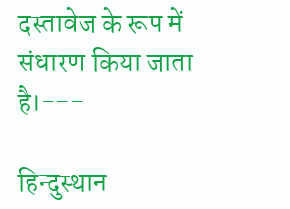दस्तावेज के रूप में संधारण किया जाता है।---

हिन्दुस्थान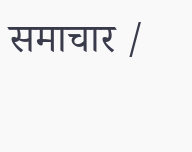समाचार /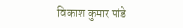विकाश कुमार पांडे